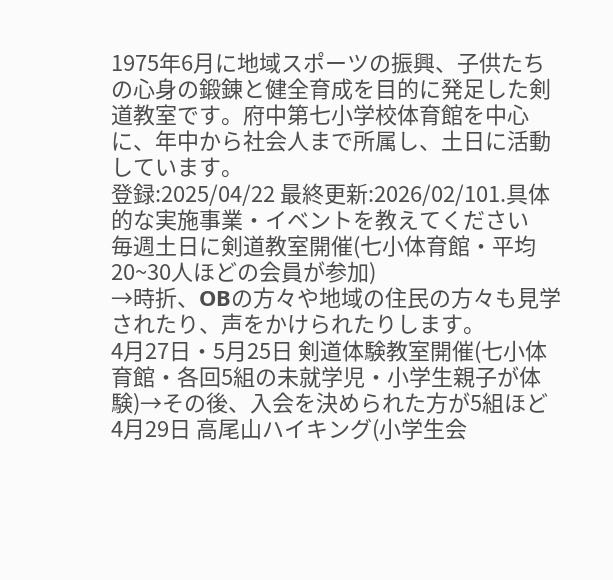1975年6月に地域スポーツの振興、子供たちの心身の鍛錬と健全育成を目的に発足した剣道教室です。府中第七小学校体育館を中心に、年中から社会人まで所属し、土日に活動しています。
登録:2025/04/22 最終更新:2026/02/101.具体的な実施事業・イベントを教えてください
毎週土日に剣道教室開催(七小体育館・平均20~30人ほどの会員が参加)
→時折、OBの方々や地域の住民の方々も見学されたり、声をかけられたりします。
4月27日・5月25日 剣道体験教室開催(七小体育館・各回5組の未就学児・小学生親子が体験)→その後、入会を決められた方が5組ほど
4月29日 高尾山ハイキング(小学生会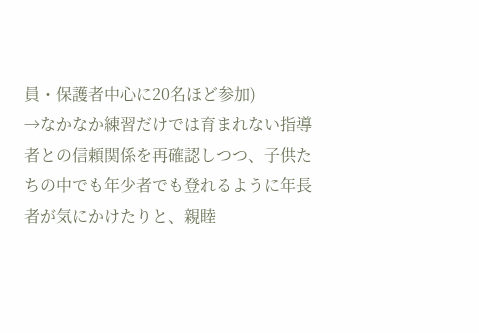員・保護者中心に20名ほど参加)
→なかなか練習だけでは育まれない指導者との信頼関係を再確認しつつ、子供たちの中でも年少者でも登れるように年長者が気にかけたりと、親睦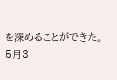を深めることができた。
5月3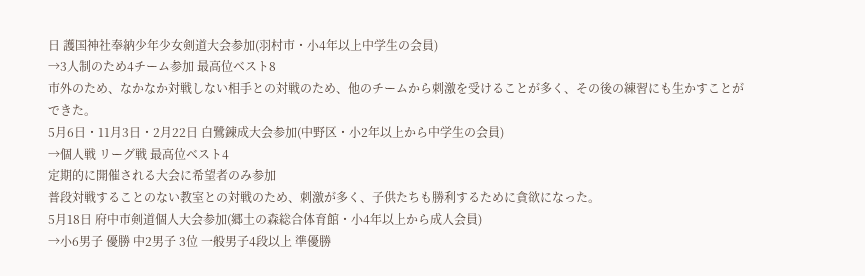日 護国神社奉納少年少女剣道大会参加(羽村市・小4年以上中学生の会員)
→3人制のため4チーム参加 最高位ベスト8
市外のため、なかなか対戦しない相手との対戦のため、他のチームから刺激を受けることが多く、その後の練習にも生かすことができた。
5月6日・11月3日・2月22日 白鷺錬成大会参加(中野区・小2年以上から中学生の会員)
→個人戦 リーグ戦 最高位ベスト4
定期的に開催される大会に希望者のみ参加
普段対戦することのない教室との対戦のため、刺激が多く、子供たちも勝利するために貪欲になった。
5月18日 府中市剣道個人大会参加(郷土の森総合体育館・小4年以上から成人会員)
→小6男子 優勝 中2男子 3位 一般男子4段以上 準優勝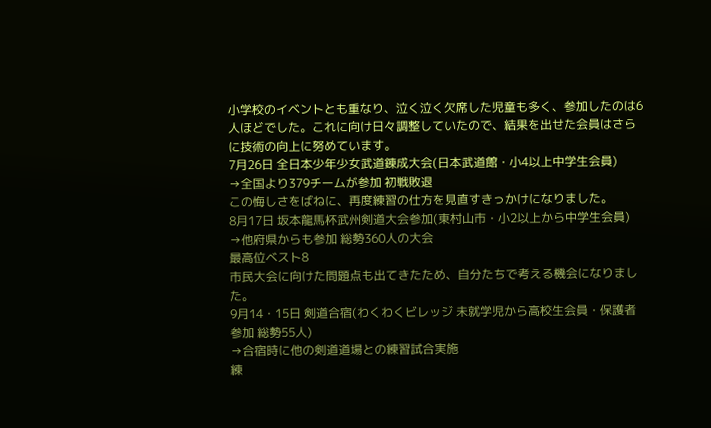小学校のイベントとも重なり、泣く泣く欠席した児童も多く、参加したのは6人ほどでした。これに向け日々調整していたので、結果を出せた会員はさらに技術の向上に努めています。
7月26日 全日本少年少女武道錬成大会(日本武道館・小4以上中学生会員)
→全国より379チームが参加 初戦敗退
この悔しさをばねに、再度練習の仕方を見直すきっかけになりました。
8月17日 坂本龍馬杯武州剣道大会参加(東村山市・小2以上から中学生会員)
→他府県からも参加 総勢360人の大会
最高位ベスト8
市民大会に向けた問題点も出てきたため、自分たちで考える機会になりました。
9月14・15日 剣道合宿(わくわくビレッジ 未就学児から高校生会員・保護者参加 総勢55人)
→合宿時に他の剣道道場との練習試合実施
練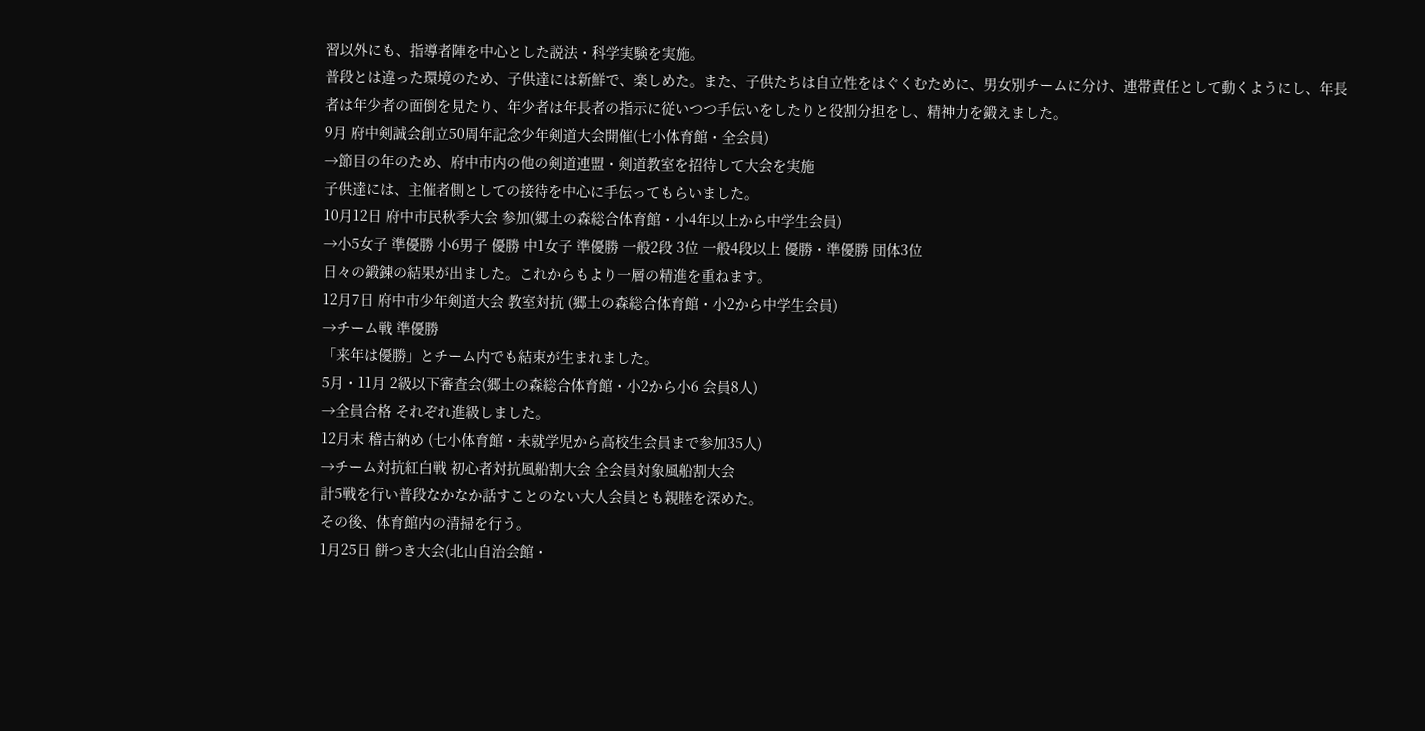習以外にも、指導者陣を中心とした説法・科学実験を実施。
普段とは違った環境のため、子供達には新鮮で、楽しめた。また、子供たちは自立性をはぐくむために、男女別チームに分け、連帯責任として動くようにし、年長者は年少者の面倒を見たり、年少者は年長者の指示に従いつつ手伝いをしたりと役割分担をし、精神力を鍛えました。
9月 府中剣誠会創立50周年記念少年剣道大会開催(七小体育館・全会員)
→節目の年のため、府中市内の他の剣道連盟・剣道教室を招待して大会を実施
子供達には、主催者側としての接待を中心に手伝ってもらいました。
10月12日 府中市民秋季大会 参加(郷土の森総合体育館・小4年以上から中学生会員)
→小5女子 準優勝 小6男子 優勝 中1女子 準優勝 一般2段 3位 一般4段以上 優勝・準優勝 団体3位
日々の鍛錬の結果が出ました。これからもより一層の精進を重ねます。
12月7日 府中市少年剣道大会 教室対抗 (郷土の森総合体育館・小2から中学生会員)
→チーム戦 準優勝
「来年は優勝」とチーム内でも結束が生まれました。
5月・11月 2級以下審査会(郷土の森総合体育館・小2から小6 会員8人)
→全員合格 それぞれ進級しました。
12月末 稽古納め (七小体育館・未就学児から高校生会員まで参加35人)
→チーム対抗紅白戦 初心者対抗風船割大会 全会員対象風船割大会
計5戦を行い普段なかなか話すことのない大人会員とも親睦を深めた。
その後、体育館内の清掃を行う。
1月25日 餅つき大会(北山自治会館・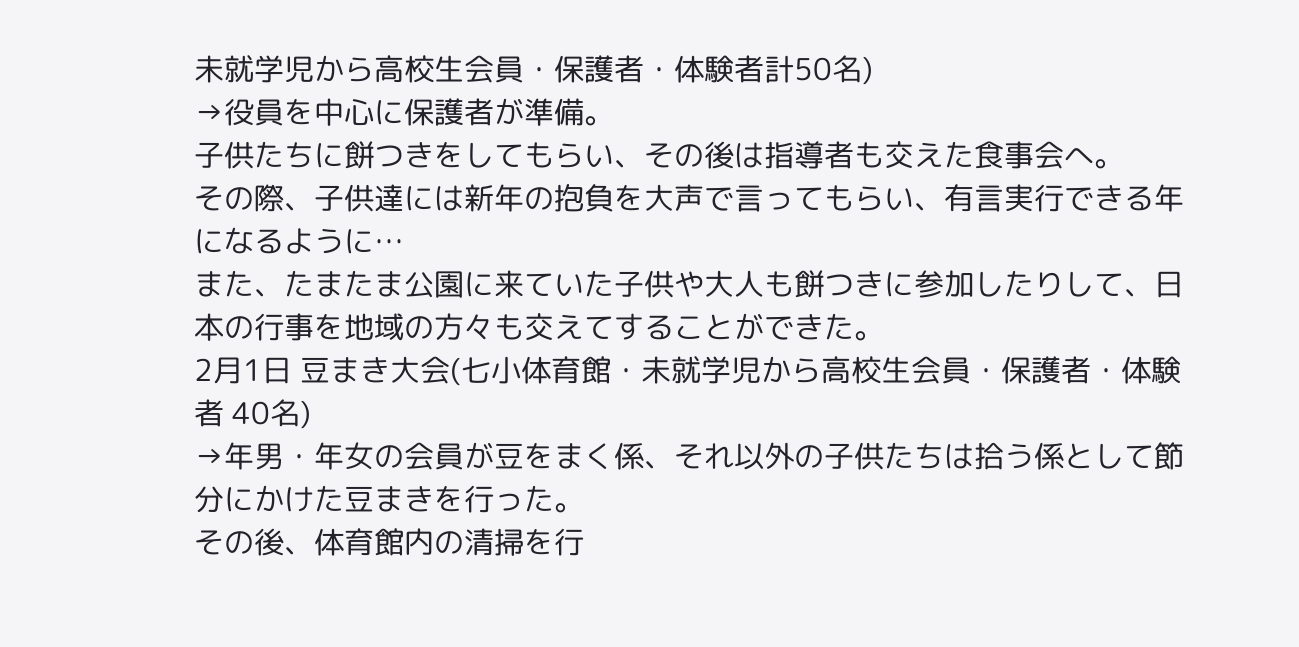未就学児から高校生会員・保護者・体験者計50名)
→役員を中心に保護者が準備。
子供たちに餅つきをしてもらい、その後は指導者も交えた食事会へ。
その際、子供達には新年の抱負を大声で言ってもらい、有言実行できる年になるように…
また、たまたま公園に来ていた子供や大人も餅つきに参加したりして、日本の行事を地域の方々も交えてすることができた。
2月1日 豆まき大会(七小体育館・未就学児から高校生会員・保護者・体験者 40名)
→年男・年女の会員が豆をまく係、それ以外の子供たちは拾う係として節分にかけた豆まきを行った。
その後、体育館内の清掃を行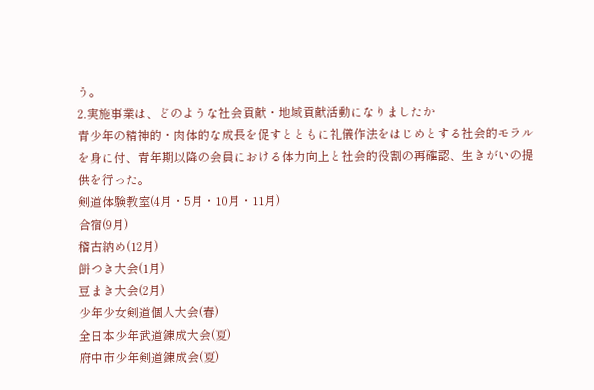う。
2.実施事業は、どのような社会貢献・地域貢献活動になりましたか
青少年の精神的・肉体的な成長を促すとともに礼儀作法をはじめとする社会的モラルを身に付、青年期以降の会員における体力向上と社会的役割の再確認、生きがいの提供を行った。
剣道体験教室(4月・5月・10月・11月)
合宿(9月)
稽古納め(12月)
餅つき大会(1月)
豆まき大会(2月)
少年少女剣道個人大会(春)
全日本少年武道錬成大会(夏)
府中市少年剣道錬成会(夏)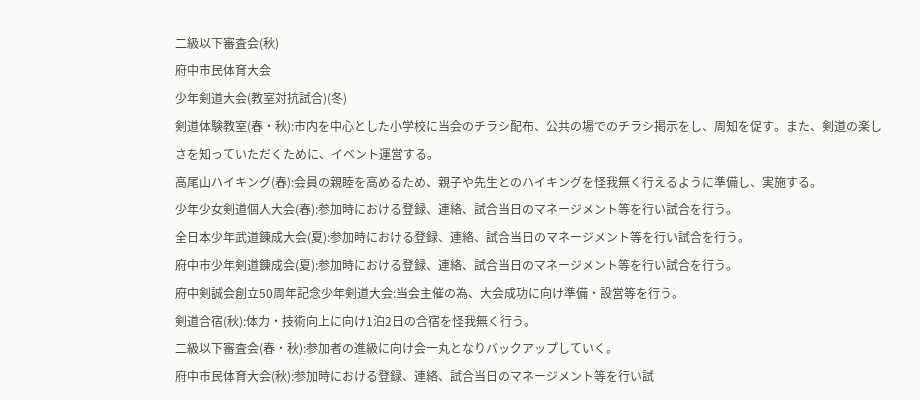二級以下審査会(秋)
府中市民体育大会
少年剣道大会(教室対抗試合)(冬)
剣道体験教室(春・秋):市内を中心とした小学校に当会のチラシ配布、公共の場でのチラシ掲示をし、周知を促す。また、剣道の楽しさを知っていただくために、イベント運営する。
高尾山ハイキング(春):会員の親睦を高めるため、親子や先生とのハイキングを怪我無く行えるように準備し、実施する。
少年少女剣道個人大会(春):参加時における登録、連絡、試合当日のマネージメント等を行い試合を行う。
全日本少年武道錬成大会(夏):参加時における登録、連絡、試合当日のマネージメント等を行い試合を行う。
府中市少年剣道錬成会(夏):参加時における登録、連絡、試合当日のマネージメント等を行い試合を行う。
府中剣誠会創立50周年記念少年剣道大会:当会主催の為、大会成功に向け準備・設営等を行う。
剣道合宿(秋):体力・技術向上に向け1泊2日の合宿を怪我無く行う。
二級以下審査会(春・秋):参加者の進級に向け会一丸となりバックアップしていく。
府中市民体育大会(秋):参加時における登録、連絡、試合当日のマネージメント等を行い試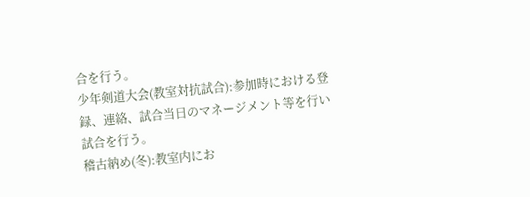合を行う。
少年剣道大会(教室対抗試合):参加時における登録、連絡、試合当日のマネージメント等を行い試合を行う。
稽古納め(冬):教室内にお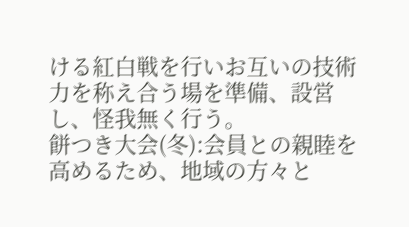ける紅白戦を行いお互いの技術力を称え合う場を準備、設営し、怪我無く行う。
餅つき大会(冬):会員との親睦を高めるため、地域の方々と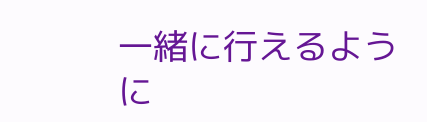一緒に行えるように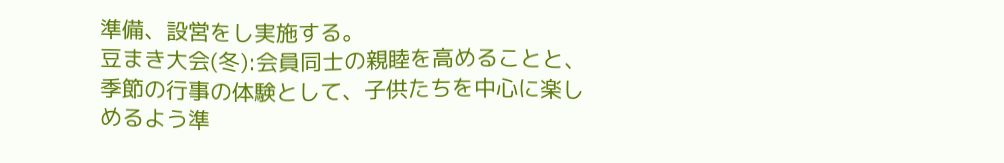準備、設営をし実施する。
豆まき大会(冬):会員同士の親睦を高めることと、季節の行事の体験として、子供たちを中心に楽しめるよう準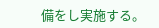備をし実施する。